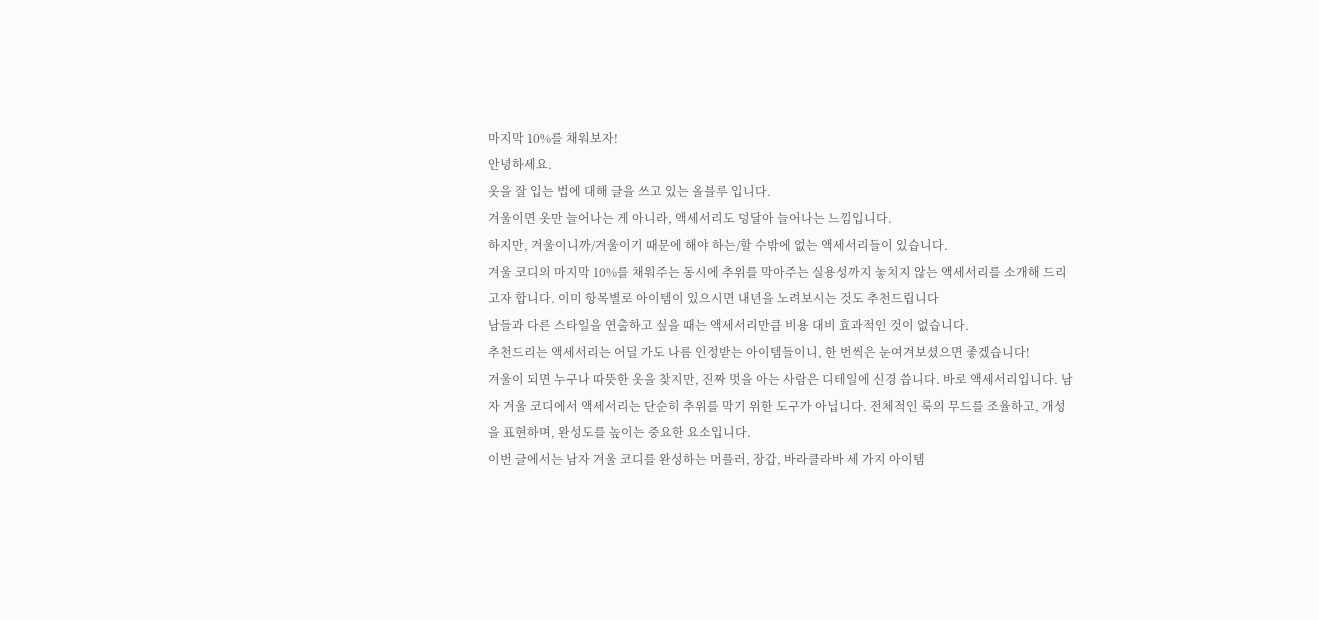마지막 10%를 채워보자!
안녕하세요.
옷을 잘 입는 법에 대해 글을 쓰고 있는 올블루 입니다.
겨울이면 옷만 늘어나는 게 아니라, 액세서리도 덩달아 늘어나는 느낌입니다.
하지만, 겨울이니까/겨울이기 때문에 해야 하는/할 수밖에 없는 액세서리들이 있습니다.
겨울 코디의 마지막 10%를 채워주는 동시에 추위를 막아주는 실용성까지 놓치지 않는 액세서리를 소개해 드리고자 합니다. 이미 항목별로 아이템이 있으시면 내년을 노려보시는 것도 추천드립니다
남들과 다른 스타일을 연출하고 싶을 때는 액세서리만큼 비용 대비 효과적인 것이 없습니다.
추천드리는 액세서리는 어딜 가도 나름 인정받는 아이템들이니, 한 번씩은 눈여겨보셨으면 좋겠습니다!
겨울이 되면 누구나 따뜻한 옷을 찾지만, 진짜 멋을 아는 사람은 디테일에 신경 씁니다. 바로 액세서리입니다. 남자 겨울 코디에서 액세서리는 단순히 추위를 막기 위한 도구가 아닙니다. 전체적인 룩의 무드를 조율하고, 개성을 표현하며, 완성도를 높이는 중요한 요소입니다.
이번 글에서는 남자 겨울 코디를 완성하는 머플러, 장갑, 바라클라바 세 가지 아이템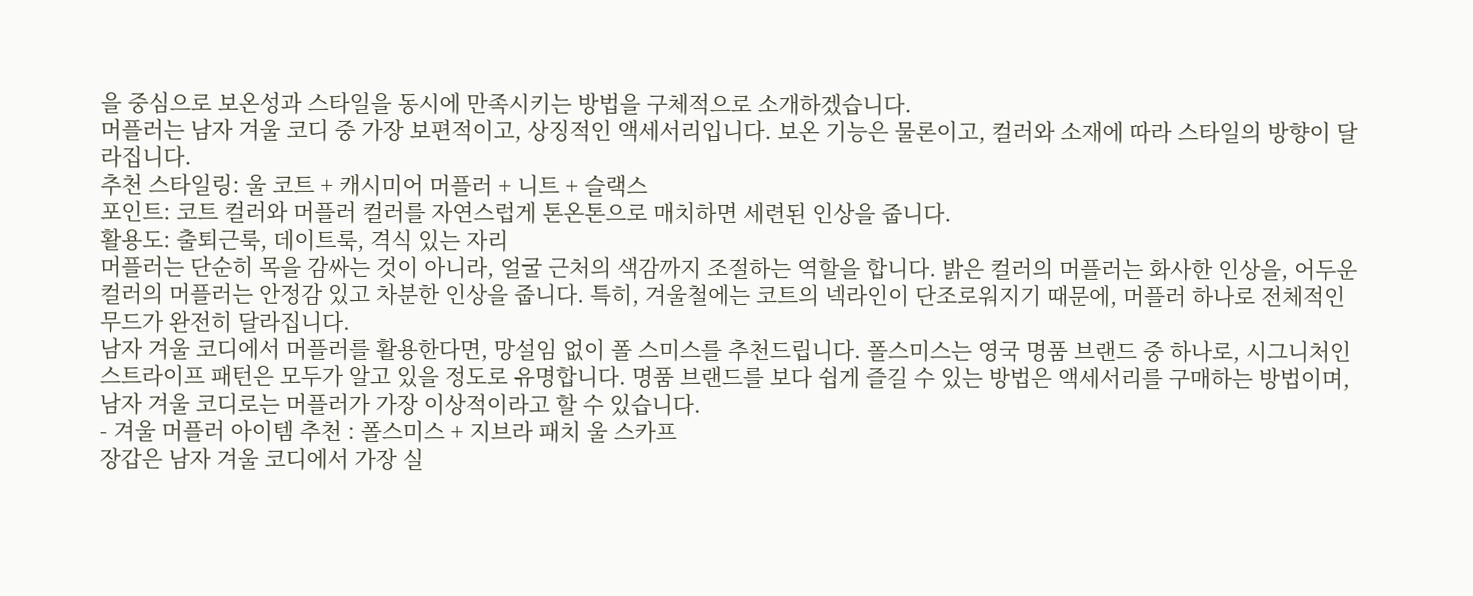을 중심으로 보온성과 스타일을 동시에 만족시키는 방법을 구체적으로 소개하겠습니다.
머플러는 남자 겨울 코디 중 가장 보편적이고, 상징적인 액세서리입니다. 보온 기능은 물론이고, 컬러와 소재에 따라 스타일의 방향이 달라집니다.
추천 스타일링: 울 코트 + 캐시미어 머플러 + 니트 + 슬랙스
포인트: 코트 컬러와 머플러 컬러를 자연스럽게 톤온톤으로 매치하면 세련된 인상을 줍니다.
활용도: 출퇴근룩, 데이트룩, 격식 있는 자리
머플러는 단순히 목을 감싸는 것이 아니라, 얼굴 근처의 색감까지 조절하는 역할을 합니다. 밝은 컬러의 머플러는 화사한 인상을, 어두운 컬러의 머플러는 안정감 있고 차분한 인상을 줍니다. 특히, 겨울철에는 코트의 넥라인이 단조로워지기 때문에, 머플러 하나로 전체적인 무드가 완전히 달라집니다.
남자 겨울 코디에서 머플러를 활용한다면, 망설임 없이 폴 스미스를 추천드립니다. 폴스미스는 영국 명품 브랜드 중 하나로, 시그니처인 스트라이프 패턴은 모두가 알고 있을 정도로 유명합니다. 명품 브랜드를 보다 쉽게 즐길 수 있는 방법은 액세서리를 구매하는 방법이며, 남자 겨울 코디로는 머플러가 가장 이상적이라고 할 수 있습니다.
- 겨울 머플러 아이템 추천 : 폴스미스 + 지브라 패치 울 스카프
장갑은 남자 겨울 코디에서 가장 실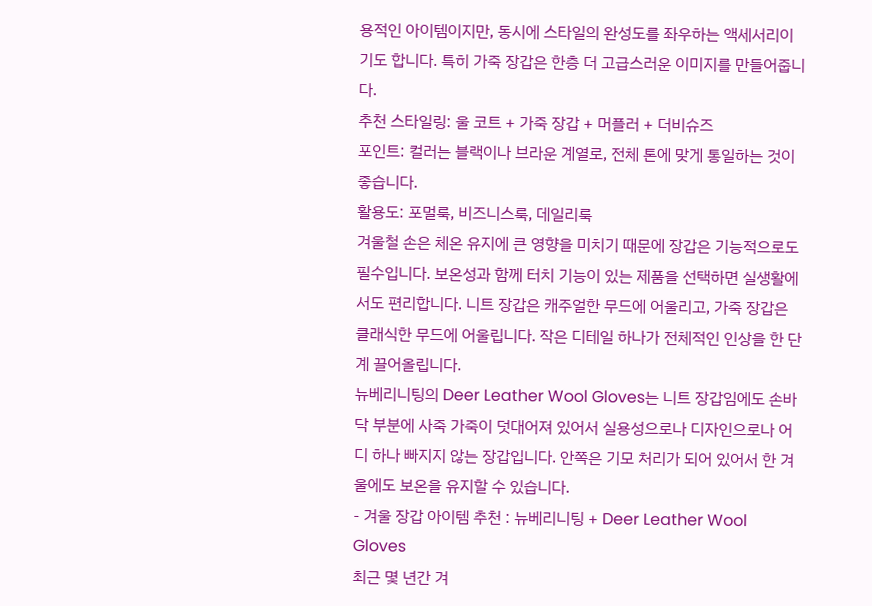용적인 아이템이지만, 동시에 스타일의 완성도를 좌우하는 액세서리이기도 합니다. 특히 가죽 장갑은 한층 더 고급스러운 이미지를 만들어줍니다.
추천 스타일링: 울 코트 + 가죽 장갑 + 머플러 + 더비슈즈
포인트: 컬러는 블랙이나 브라운 계열로, 전체 톤에 맞게 통일하는 것이 좋습니다.
활용도: 포멀룩, 비즈니스룩, 데일리룩
겨울철 손은 체온 유지에 큰 영향을 미치기 때문에 장갑은 기능적으로도 필수입니다. 보온성과 함께 터치 기능이 있는 제품을 선택하면 실생활에서도 편리합니다. 니트 장갑은 캐주얼한 무드에 어울리고, 가죽 장갑은 클래식한 무드에 어울립니다. 작은 디테일 하나가 전체적인 인상을 한 단계 끌어올립니다.
뉴베리니팅의 Deer Leather Wool Gloves는 니트 장갑임에도 손바닥 부분에 사죽 가죽이 덧대어져 있어서 실용성으로나 디자인으로나 어디 하나 빠지지 않는 장갑입니다. 안쪽은 기모 처리가 되어 있어서 한 겨울에도 보온을 유지할 수 있습니다.
- 겨울 장갑 아이템 추천 : 뉴베리니팅 + Deer Leather Wool Gloves
최근 몇 년간 겨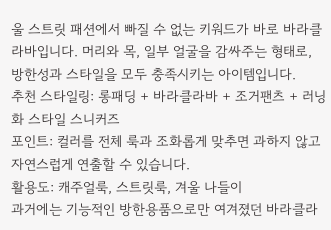울 스트릿 패션에서 빠질 수 없는 키워드가 바로 바라클라바입니다. 머리와 목, 일부 얼굴을 감싸주는 형태로, 방한성과 스타일을 모두 충족시키는 아이템입니다.
추천 스타일링: 롱패딩 + 바라클라바 + 조거팬츠 + 러닝화 스타일 스니커즈
포인트: 컬러를 전체 룩과 조화롭게 맞추면 과하지 않고 자연스럽게 연출할 수 있습니다.
활용도: 캐주얼룩, 스트릿룩, 겨울 나들이
과거에는 기능적인 방한용품으로만 여겨졌던 바라클라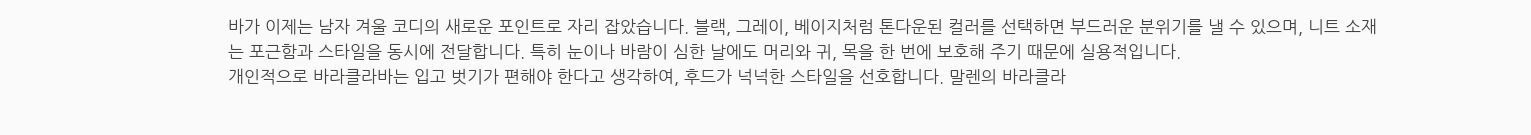바가 이제는 남자 겨울 코디의 새로운 포인트로 자리 잡았습니다. 블랙, 그레이, 베이지처럼 톤다운된 컬러를 선택하면 부드러운 분위기를 낼 수 있으며, 니트 소재는 포근함과 스타일을 동시에 전달합니다. 특히 눈이나 바람이 심한 날에도 머리와 귀, 목을 한 번에 보호해 주기 때문에 실용적입니다.
개인적으로 바라클라바는 입고 벗기가 편해야 한다고 생각하여, 후드가 넉넉한 스타일을 선호합니다. 말렌의 바라클라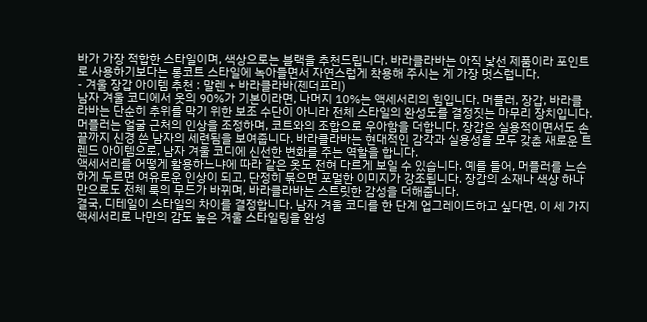바가 가장 적합한 스타일이며, 색상으로는 블랙을 추천드립니다. 바라클라바는 아직 낯선 제품이라 포인트로 사용하기보다는 롱코트 스타일에 녹아들면서 자연스럽게 착용해 주시는 게 가장 멋스럽니다.
- 겨울 장갑 아이템 추천 : 말렌 + 바라클라바(젠더프리)
남자 겨울 코디에서 옷의 90%가 기본이라면, 나머지 10%는 액세서리의 힘입니다. 머플러, 장갑, 바라클라바는 단순히 추위를 막기 위한 보조 수단이 아니라 전체 스타일의 완성도를 결정짓는 마무리 장치입니다.
머플러는 얼굴 근처의 인상을 조정하며, 코트와의 조합으로 우아함을 더합니다. 장갑은 실용적이면서도 손끝까지 신경 쓴 남자의 세련됨을 보여줍니다. 바라클라바는 현대적인 감각과 실용성을 모두 갖춘 새로운 트렌드 아이템으로, 남자 겨울 코디에 신선한 변화를 주는 역할을 합니다.
액세서리를 어떻게 활용하느냐에 따라 같은 옷도 전혀 다르게 보일 수 있습니다. 예를 들어, 머플러를 느슨하게 두르면 여유로운 인상이 되고, 단정히 묶으면 포멀한 이미지가 강조됩니다. 장갑의 소재나 색상 하나만으로도 전체 룩의 무드가 바뀌며, 바라클라바는 스트릿한 감성을 더해줍니다.
결국, 디테일이 스타일의 차이를 결정합니다. 남자 겨울 코디를 한 단계 업그레이드하고 싶다면, 이 세 가지 액세서리로 나만의 감도 높은 겨울 스타일링을 완성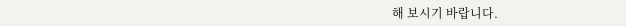해 보시기 바랍니다.